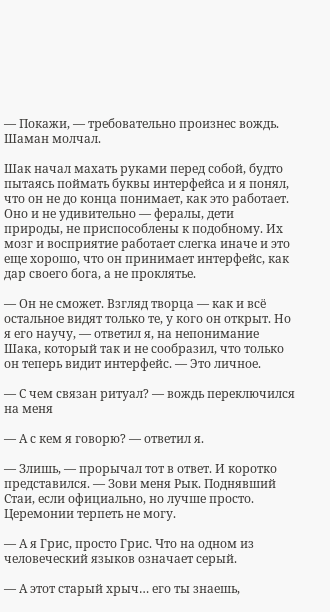— Покажи, — требовательно произнес вождь. Шаман молчал.

Шак начал махать руками перед собой, будто пытаясь поймать буквы интерфейса и я понял, что он не до конца понимает, как это работает. Оно и не удивительно — фералы, дети природы, не приспособлены к подобному. Их мозг и восприятие работает слегка иначе и это еще хорошо, что он принимает интерфейс, как дар своего бога, а не проклятье.

— Он не сможет. Взгляд творца — как и всё остальное видят только те, у кого он открыт. Но я его научу, — ответил я, на непонимание Шака, который так и не сообразил, что только он теперь видит интерфейс. — Это личное.

— С чем связан ритуал? — вождь переключился на меня

— А с кем я говорю? — ответил я.

— Злишь, — прорычал тот в ответ. И коротко представился. — Зови меня Рык. Поднявший Стаи, если официально, но лучше просто. Церемонии терпеть не могу.

— А я Грис, просто Грис. Что на одном из человеческий языков означает серый.

— А этот старый хрыч… его ты знаешь,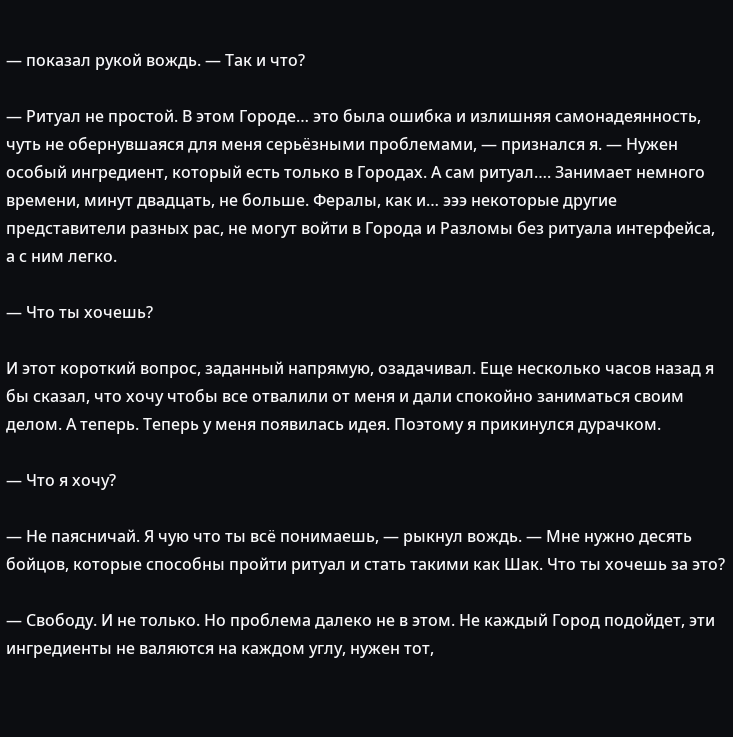— показал рукой вождь. — Так и что?

— Ритуал не простой. В этом Городе… это была ошибка и излишняя самонадеянность, чуть не обернувшаяся для меня серьёзными проблемами, — признался я. — Нужен особый ингредиент, который есть только в Городах. А сам ритуал…. Занимает немного времени, минут двадцать, не больше. Фералы, как и… эээ некоторые другие представители разных рас, не могут войти в Города и Разломы без ритуала интерфейса, а с ним легко.

— Что ты хочешь?

И этот короткий вопрос, заданный напрямую, озадачивал. Еще несколько часов назад я бы сказал, что хочу чтобы все отвалили от меня и дали спокойно заниматься своим делом. А теперь. Теперь у меня появилась идея. Поэтому я прикинулся дурачком.

— Что я хочу?

— Не паясничай. Я чую что ты всё понимаешь, — рыкнул вождь. — Мне нужно десять бойцов, которые способны пройти ритуал и стать такими как Шак. Что ты хочешь за это?

— Свободу. И не только. Но проблема далеко не в этом. Не каждый Город подойдет, эти ингредиенты не валяются на каждом углу, нужен тот,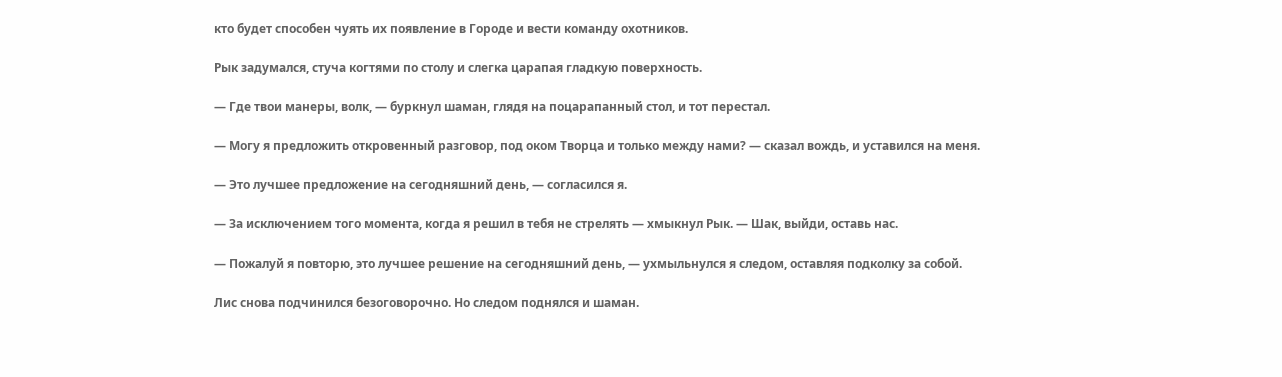кто будет способен чуять их появление в Городе и вести команду охотников.

Рык задумался, стуча когтями по столу и слегка царапая гладкую поверхность.

— Где твои манеры, волк, — буркнул шаман, глядя на поцарапанный стол, и тот перестал.

— Могу я предложить откровенный разговор, под оком Творца и только между нами? — сказал вождь, и уставился на меня.

— Это лучшее предложение на сегодняшний день, — согласился я.

— За исключением того момента, когда я решил в тебя не стрелять — хмыкнул Рык. — Шак, выйди, оставь нас.

— Пожалуй я повторю, это лучшее решение на сегодняшний день, — ухмыльнулся я следом, оставляя подколку за собой.

Лис снова подчинился безоговорочно. Но следом поднялся и шаман.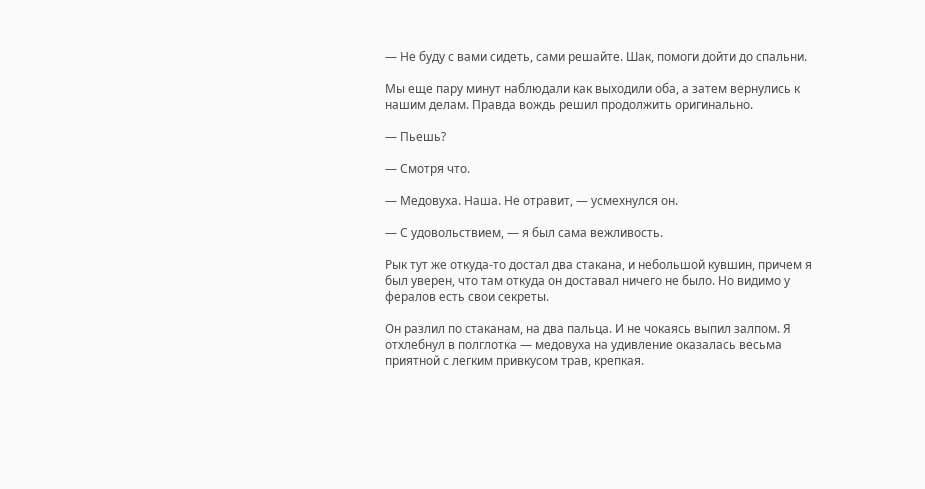— Не буду с вами сидеть, сами решайте. Шак, помоги дойти до спальни.

Мы еще пару минут наблюдали как выходили оба, а затем вернулись к нашим делам. Правда вождь решил продолжить оригинально.

— Пьешь?

— Смотря что.

— Медовуха. Наша. Не отравит, — усмехнулся он.

— С удовольствием, — я был сама вежливость.

Рык тут же откуда-то достал два стакана, и небольшой кувшин, причем я был уверен, что там откуда он доставал ничего не было. Но видимо у фералов есть свои секреты.

Он разлил по стаканам, на два пальца. И не чокаясь выпил залпом. Я отхлебнул в полглотка — медовуха на удивление оказалась весьма приятной с легким привкусом трав, крепкая.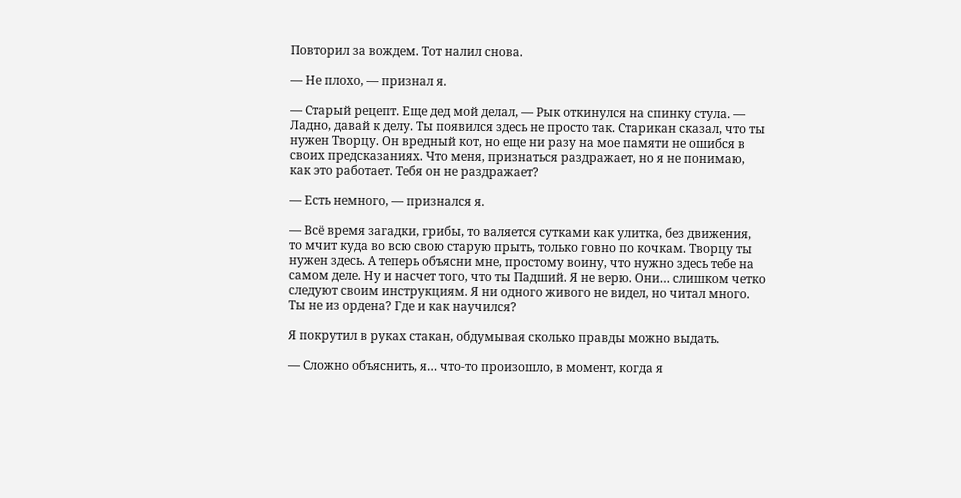Повторил за вождем. Тот налил снова.

— Не плохо, — признал я.

— Старый рецепт. Еще дед мой делал, — Рык откинулся на спинку стула. — Ладно, давай к делу. Ты появился здесь не просто так. Старикан сказал, что ты нужен Творцу. Он вредный кот, но еще ни разу на мое памяти не ошибся в своих предсказаниях. Что меня, признаться раздражает, но я не понимаю, как это работает. Тебя он не раздражает?

— Есть немного, — признался я.

— Всё время загадки, грибы, то валяется сутками как улитка, без движения, то мчит куда во всю свою старую прыть, только говно по кочкам. Творцу ты нужен здесь. А теперь объясни мне, простому воину, что нужно здесь тебе на самом деле. Ну и насчет того, что ты Падший. Я не верю. Они… слишком четко следуют своим инструкциям. Я ни одного живого не видел, но читал много. Ты не из ордена? Где и как научился?

Я покрутил в руках стакан, обдумывая сколько правды можно выдать.

— Сложно объяснить, я… что-то произошло, в момент, когда я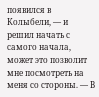появился в Колыбели, — и решил начать с самого начала, может это позволит мне посмотреть на меня со стороны. — В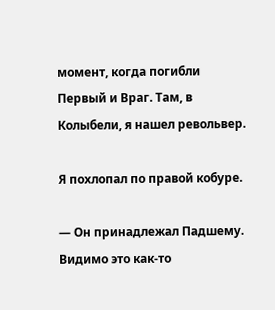момент, когда погибли Первый и Враг. Там, в Колыбели, я нашел револьвер.

Я похлопал по правой кобуре.

— Он принадлежал Падшему. Видимо это как-то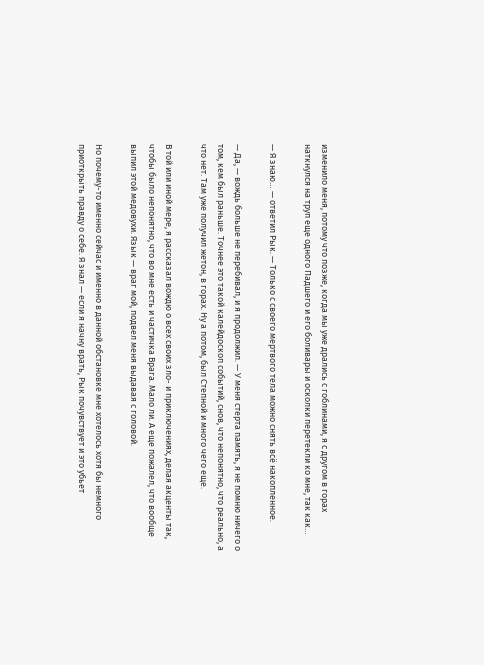изменило меня, потому что позже, когда мы уже дрались с гоблинами, я с другом в горах наткнулся на труп еще одного Падшего и его боливары и осколки перетекли ко мне, так как…

— Я знаю… — ответил Рык. — Только с своего мертвого тела можно снять всё накопленное.

— Да, — вождь больше не перебивал, и я продолжил. — У меня стерта память, я не помню ничего о том, кем был раньше. Точнее это такой калейдоскоп событий, снов, что непонятно, что реально, а что нет. Там уже получил жетон, в горах. Ну а потом, был Степной и много чего еще.

В той или иной мере, я рассказал вождю о всех своих зло- и приключениях, делая акценты так, чтобы было непонятно, что во мне есть и частичка Врага. Мало ли. А еще пожалел, что вообще выпил этой медовухи. Язык — враг мой, подвел меня выдавая с головой.

Но почему-то именно сейчас и именно в данной обстановке мне хотелось хотя бы немного приоткрыть правду о себе. Я знал — если я начну врать, Рык почувствует и это убьет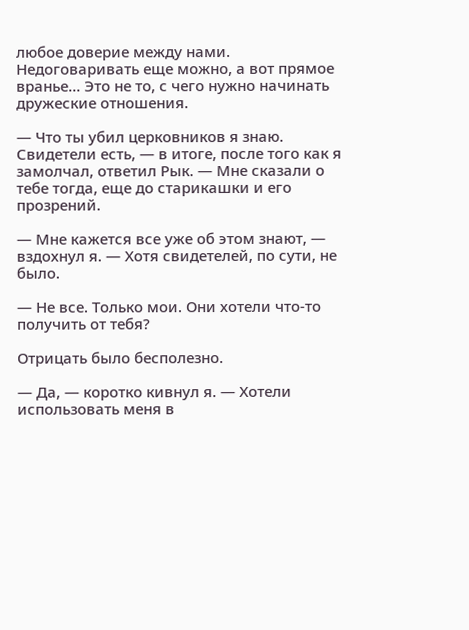любое доверие между нами. Недоговаривать еще можно, а вот прямое вранье… Это не то, с чего нужно начинать дружеские отношения.

— Что ты убил церковников я знаю. Свидетели есть, — в итоге, после того как я замолчал, ответил Рык. — Мне сказали о тебе тогда, еще до старикашки и его прозрений.

— Мне кажется все уже об этом знают, — вздохнул я. — Хотя свидетелей, по сути, не было.

— Не все. Только мои. Они хотели что-то получить от тебя?

Отрицать было бесполезно.

— Да, — коротко кивнул я. — Хотели использовать меня в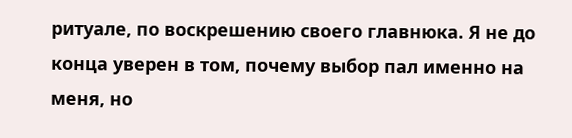ритуале, по воскрешению своего главнюка. Я не до конца уверен в том, почему выбор пал именно на меня, но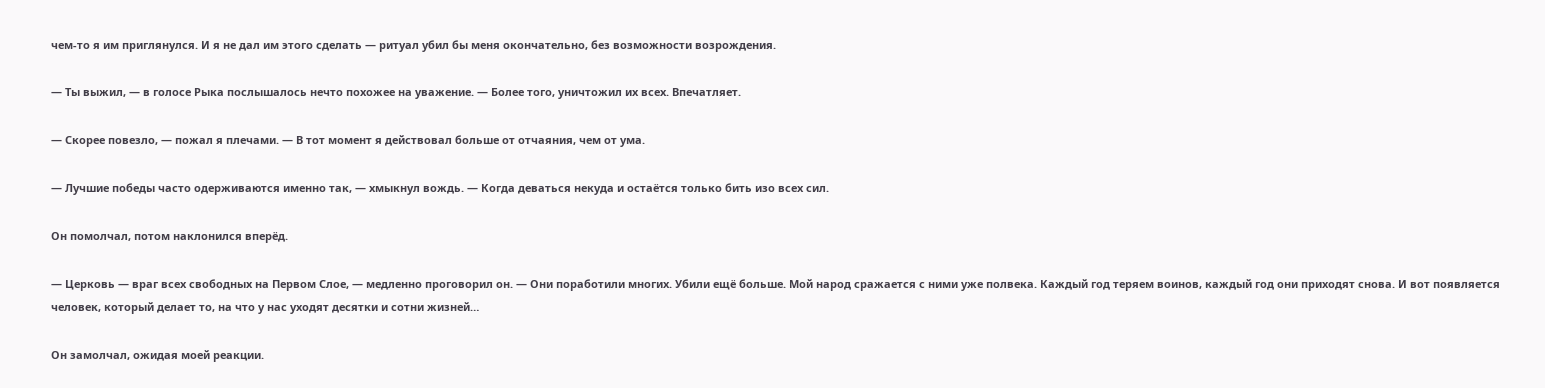чем-то я им приглянулся. И я не дал им этого сделать — ритуал убил бы меня окончательно, без возможности возрождения.

— Ты выжил, — в голосе Рыка послышалось нечто похожее на уважение. — Более того, уничтожил их всех. Впечатляет.

— Скорее повезло, — пожал я плечами. — В тот момент я действовал больше от отчаяния, чем от ума.

— Лучшие победы часто одерживаются именно так, — хмыкнул вождь. — Когда деваться некуда и остаётся только бить изо всех сил.

Он помолчал, потом наклонился вперёд.

— Церковь — враг всех свободных на Первом Слое, — медленно проговорил он. — Они поработили многих. Убили ещё больше. Мой народ сражается с ними уже полвека. Каждый год теряем воинов, каждый год они приходят снова. И вот появляется человек, который делает то, на что у нас уходят десятки и сотни жизней…

Он замолчал, ожидая моей реакции.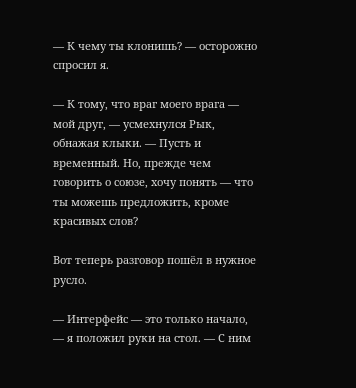— К чему ты клонишь? — осторожно спросил я.

— К тому, что враг моего врага — мой друг, — усмехнулся Рык, обнажая клыки. — Пусть и временный. Но, прежде чем говорить о союзе, хочу понять — что ты можешь предложить, кроме красивых слов?

Вот теперь разговор пошёл в нужное русло.

— Интерфейс — это только начало, — я положил руки на стол. — С ним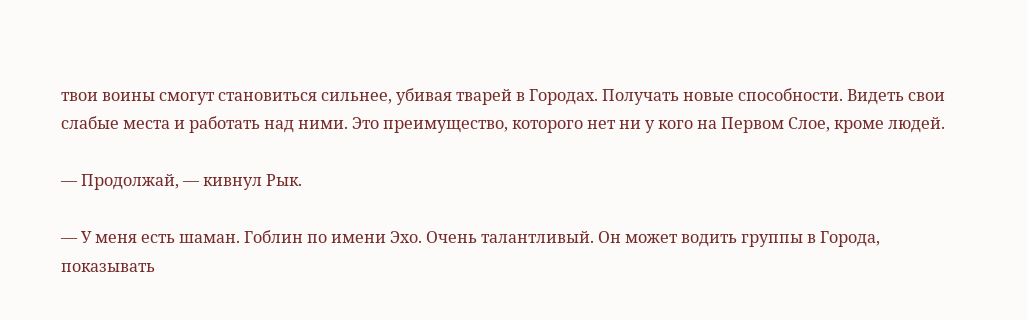твои воины смогут становиться сильнее, убивая тварей в Городах. Получать новые способности. Видеть свои слабые места и работать над ними. Это преимущество, которого нет ни у кого на Первом Слое, кроме людей.

— Продолжай, — кивнул Рык.

— У меня есть шаман. Гоблин по имени Эхо. Очень талантливый. Он может водить группы в Города, показывать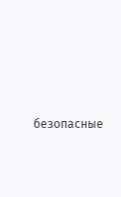безопасные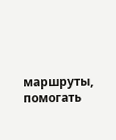маршруты, помогать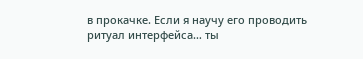в прокачке. Если я научу его проводить ритуал интерфейса… ты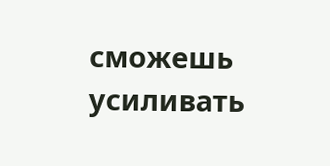сможешь усиливать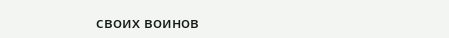своих воинов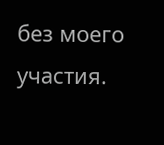без моего участия.